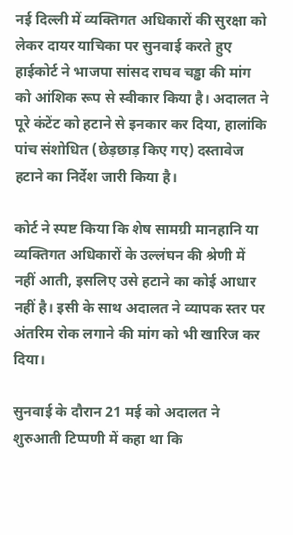नई दिल्ली में व्यक्तिगत अधिकारों की सुरक्षा को लेकर दायर याचिका पर सुनवाई करते हुए हाईकोर्ट ने भाजपा सांसद राघव चड्ढा की मांग को आंशिक रूप से स्वीकार किया है। अदालत ने पूरे कंटेंट को हटाने से इनकार कर दिया, हालांकि पांच संशोधित (छेड़छाड़ किए गए) दस्तावेज हटाने का निर्देश जारी किया है।

कोर्ट ने स्पष्ट किया कि शेष सामग्री मानहानि या व्यक्तिगत अधिकारों के उल्लंघन की श्रेणी में नहीं आती, इसलिए उसे हटाने का कोई आधार नहीं है। इसी के साथ अदालत ने व्यापक स्तर पर अंतरिम रोक लगाने की मांग को भी खारिज कर दिया।

सुनवाई के दौरान 21 मई को अदालत ने शुरुआती टिप्पणी में कहा था कि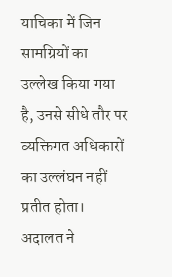याचिका में जिन सामग्रियों का उल्लेख किया गया है, उनसे सीधे तौर पर व्यक्तिगत अधिकारों का उल्लंघन नहीं प्रतीत होता। अदालत ने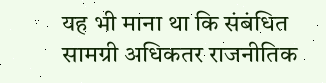यह भी माना था कि संबंधित सामग्री अधिकतर राजनीतिक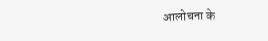आलोचना के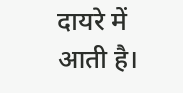दायरे में आती है।